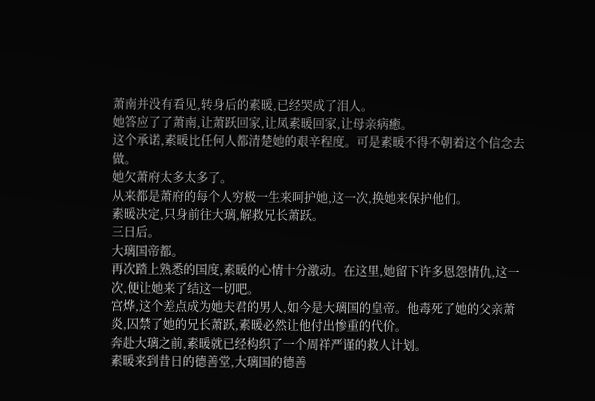萧南并没有看见,转身后的素暖,已经哭成了泪人。
她答应了了萧南,让萧跃回家,让凤素暖回家,让母亲病癒。
这个承诺,素暖比任何人都清楚她的艰辛程度。可是素暖不得不朝着这个信念去做。
她欠萧府太多太多了。
从来都是萧府的每个人穷极一生来呵护她,这一次,换她来保护他们。
素暖决定,只身前往大璃,解救兄长萧跃。
三日后。
大璃国帝都。
再次踏上熟悉的国度,素暖的心情十分激动。在这里,她留下许多恩怨情仇,这一次,便让她来了结这一切吧。
宫烨,这个差点成为她夫君的男人,如今是大璃国的皇帝。他毒死了她的父亲萧炎,囚禁了她的兄长萧跃,素暖必然让他付出惨重的代价。
奔赴大璃之前,素暖就已经构织了一个周祥严谨的救人计划。
素暖来到昔日的德善堂,大璃国的德善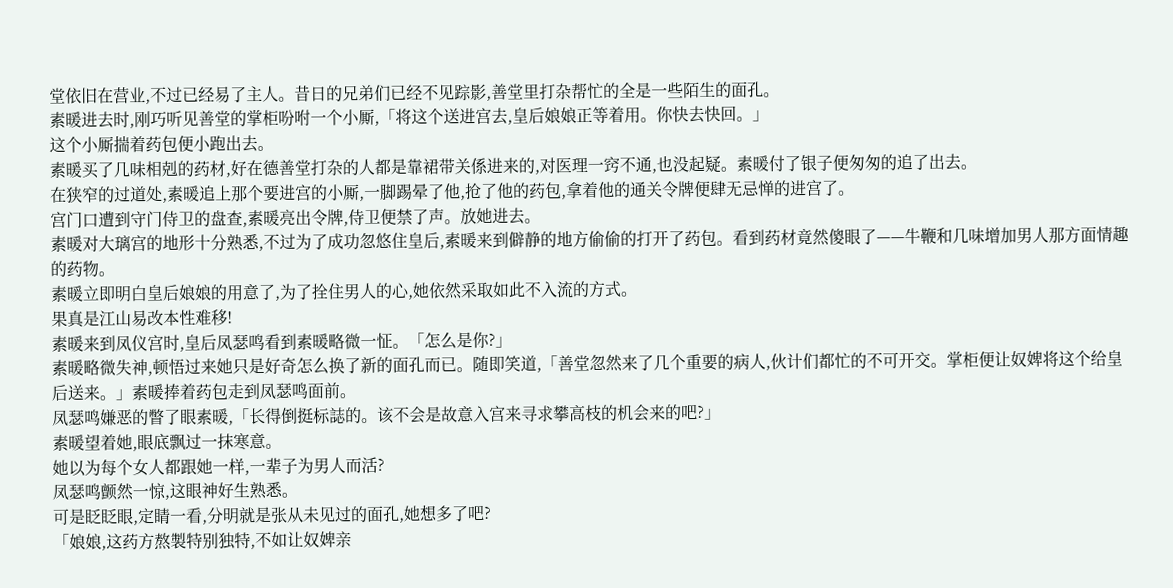堂依旧在营业,不过已经易了主人。昔日的兄弟们已经不见踪影,善堂里打杂帮忙的全是一些陌生的面孔。
素暖进去时,刚巧听见善堂的掌柜吩咐一个小厮,「将这个送进宫去,皇后娘娘正等着用。你快去快回。」
这个小厮揣着药包便小跑出去。
素暖买了几味相剋的药材,好在德善堂打杂的人都是靠裙带关係进来的,对医理一窍不通,也没起疑。素暖付了银子便匆匆的追了出去。
在狭窄的过道处,素暖追上那个要进宫的小厮,一脚踢晕了他,抢了他的药包,拿着他的通关令牌便肆无忌惮的进宫了。
宫门口遭到守门侍卫的盘查,素暖亮出令牌,侍卫便禁了声。放她进去。
素暖对大璃宫的地形十分熟悉,不过为了成功忽悠住皇后,素暖来到僻静的地方偷偷的打开了药包。看到药材竟然傻眼了——牛鞭和几味增加男人那方面情趣的药物。
素暖立即明白皇后娘娘的用意了,为了拴住男人的心,她依然采取如此不入流的方式。
果真是江山易改本性难移!
素暖来到凤仪宫时,皇后凤瑟鸣看到素暖略微一怔。「怎么是你?」
素暖略微失神,顿悟过来她只是好奇怎么换了新的面孔而已。随即笑道,「善堂忽然来了几个重要的病人,伙计们都忙的不可开交。掌柜便让奴婢将这个给皇后送来。」素暖捧着药包走到凤瑟鸣面前。
凤瑟鸣嫌恶的瞥了眼素暖,「长得倒挺标誌的。该不会是故意入宫来寻求攀高枝的机会来的吧?」
素暖望着她,眼底飘过一抹寒意。
她以为每个女人都跟她一样,一辈子为男人而活?
凤瑟鸣颤然一惊,这眼神好生熟悉。
可是眨眨眼,定睛一看,分明就是张从未见过的面孔,她想多了吧?
「娘娘,这药方熬製特别独特,不如让奴婢亲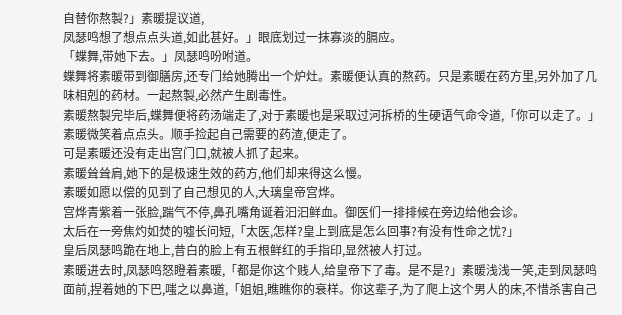自替你熬製?」素暖提议道,
凤瑟鸣想了想点点头道,如此甚好。」眼底划过一抹寡淡的膈应。
「蝶舞,带她下去。」凤瑟鸣吩咐道。
蝶舞将素暖带到御膳房,还专门给她腾出一个炉灶。素暖便认真的熬药。只是素暖在药方里,另外加了几味相剋的药材。一起熬製,必然产生剧毒性。
素暖熬製完毕后,蝶舞便将药汤端走了,对于素暖也是采取过河拆桥的生硬语气命令道,「你可以走了。」
素暖微笑着点点头。顺手捡起自己需要的药渣,便走了。
可是素暖还没有走出宫门口,就被人抓了起来。
素暖耸耸肩,她下的是极速生效的药方,他们却来得这么慢。
素暖如愿以偿的见到了自己想见的人,大璃皇帝宫烨。
宫烨青紫着一张脸,踹气不停,鼻孔嘴角诞着汩汩鲜血。御医们一排排候在旁边给他会诊。
太后在一旁焦灼如焚的嘘长问短,「太医,怎样?皇上到底是怎么回事?有没有性命之忧?」
皇后凤瑟鸣跪在地上,昔白的脸上有五根鲜红的手指印,显然被人打过。
素暖进去时,凤瑟鸣怒瞪着素暖,「都是你这个贱人,给皇帝下了毒。是不是?」素暖浅浅一笑,走到凤瑟鸣面前,捏着她的下巴,嗤之以鼻道,「姐姐,瞧瞧你的衰样。你这辈子,为了爬上这个男人的床,不惜杀害自己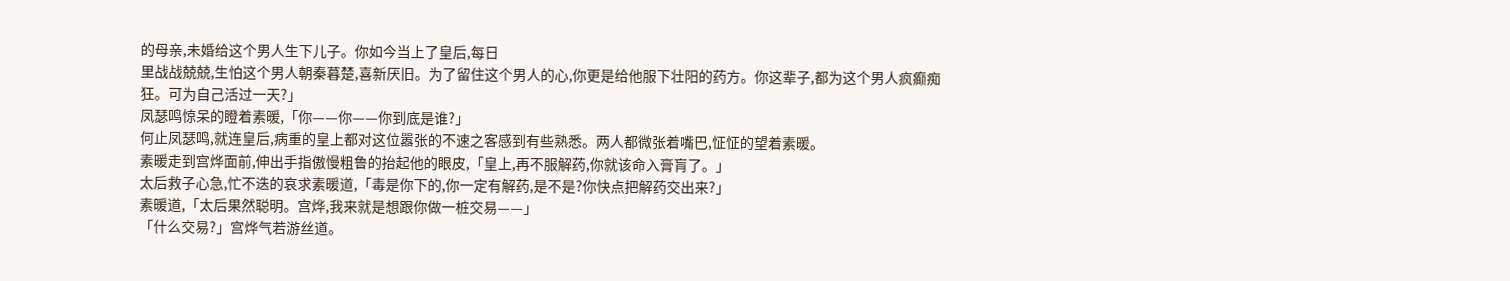的母亲,未婚给这个男人生下儿子。你如今当上了皇后,每日
里战战兢兢,生怕这个男人朝秦暮楚,喜新厌旧。为了留住这个男人的心,你更是给他服下壮阳的药方。你这辈子,都为这个男人疯癫痴狂。可为自己活过一天?」
凤瑟鸣惊呆的瞪着素暖,「你——你——你到底是谁?」
何止凤瑟鸣,就连皇后,病重的皇上都对这位嚣张的不速之客感到有些熟悉。两人都微张着嘴巴,怔怔的望着素暖。
素暖走到宫烨面前,伸出手指傲慢粗鲁的抬起他的眼皮,「皇上,再不服解药,你就该命入膏肓了。」
太后救子心急,忙不迭的哀求素暖道,「毒是你下的,你一定有解药,是不是?你快点把解药交出来?」
素暖道,「太后果然聪明。宫烨,我来就是想跟你做一桩交易——」
「什么交易?」宫烨气若游丝道。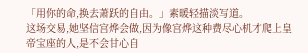「用你的命,换去萧跃的自由。」素暖轻描淡写道。
这场交易,她坚信宫烨会做,因为像宫烨这种费尽心机才爬上皇帝宝座的人,是不会甘心自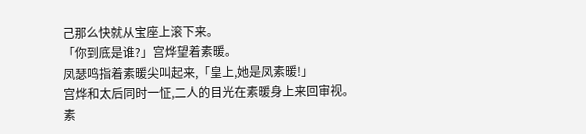己那么快就从宝座上滚下来。
「你到底是谁?」宫烨望着素暖。
凤瑟鸣指着素暖尖叫起来,「皇上,她是凤素暖!」
宫烨和太后同时一怔,二人的目光在素暖身上来回审视。
素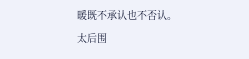暖既不承认也不否认。
太后围